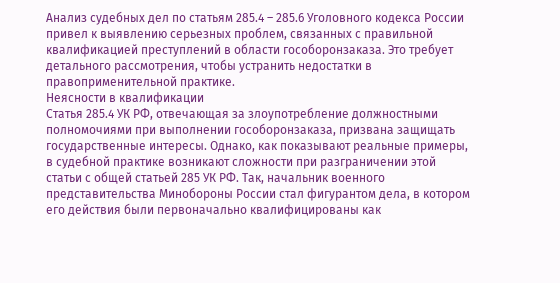Анализ судебных дел по статьям 285.4 – 285.6 Уголовного кодекса России привел к выявлению серьезных проблем, связанных с правильной квалификацией преступлений в области гособоронзаказа. Это требует детального рассмотрения, чтобы устранить недостатки в правоприменительной практике.
Неясности в квалификации
Статья 285.4 УК РФ, отвечающая за злоупотребление должностными полномочиями при выполнении гособоронзаказа, призвана защищать государственные интересы. Однако, как показывают реальные примеры, в судебной практике возникают сложности при разграничении этой статьи с общей статьей 285 УК РФ. Так, начальник военного представительства Минобороны России стал фигурантом дела, в котором его действия были первоначально квалифицированы как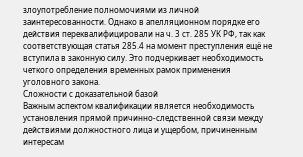злоупотребление полномочиями из личной заинтересованности. Однако в апелляционном порядке его действия переквалифицировали на ч. 3 ст. 285 УК РФ, так как соответствующая статья 285.4 на момент преступления ещё не вступила в законную силу. Это подчеркивает необходимость четкого определения временных рамок применения уголовного закона.
Сложности с доказательной базой
Важным аспектом квалификации является необходимость установления прямой причинно-следственной связи между действиями должностного лица и ущербом, причиненным интересам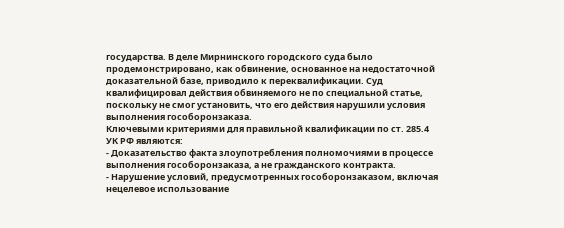государства. В деле Мирнинского городского суда было продемонстрировано, как обвинение, основанное на недостаточной доказательной базе, приводило к переквалификации. Суд квалифицировал действия обвиняемого не по специальной статье, поскольку не смог установить, что его действия нарушили условия выполнения гособоронзаказа.
Ключевыми критериями для правильной квалификации по ст. 285.4 УК РФ являются:
- Доказательство факта злоупотребления полномочиями в процессе выполнения гособоронзаказа, а не гражданского контракта.
- Нарушение условий, предусмотренных гособоронзаказом, включая нецелевое использование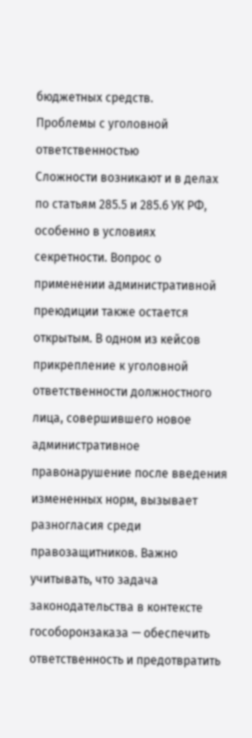бюджетных средств.
Проблемы с уголовной ответственностью
Сложности возникают и в делах по статьям 285.5 и 285.6 УК РФ, особенно в условиях секретности. Вопрос о применении административной преюдиции также остается открытым. В одном из кейсов прикрепление к уголовной ответственности должностного лица, совершившего новое административное правонарушение после введения измененных норм, вызывает разногласия среди правозащитников. Важно учитывать, что задача законодательства в контексте гособоронзаказа — обеспечить ответственность и предотвратить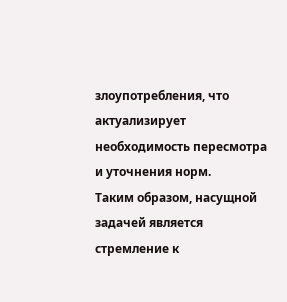злоупотребления, что актуализирует необходимость пересмотра и уточнения норм.
Таким образом, насущной задачей является стремление к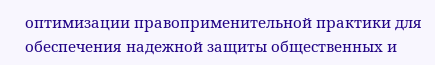оптимизации правоприменительной практики для обеспечения надежной защиты общественных и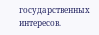государственных интересов.